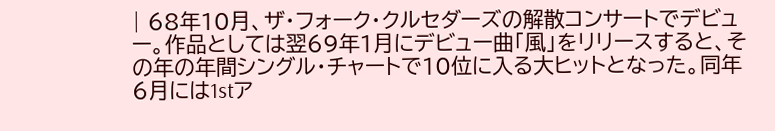| 68年10月、ザ・フォーク・クルセダーズの解散コンサートでデビュー。作品としては翌69年1月にデビュー曲「風」をリリースすると、その年の年間シングル・チャートで10位に入る大ヒットとなった。同年6月には1stア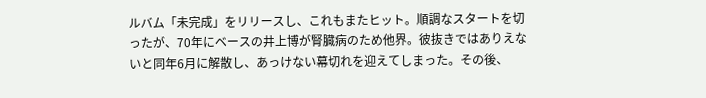ルバム「未完成」をリリースし、これもまたヒット。順調なスタートを切ったが、70年にベースの井上博が腎臓病のため他界。彼抜きではありえないと同年6月に解散し、あっけない幕切れを迎えてしまった。その後、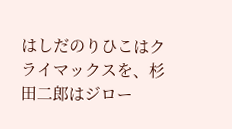はしだのりひこはクライマックスを、杉田二郎はジロー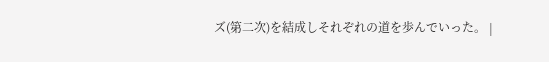ズ(第二次)を結成しそれぞれの道を歩んでいった。 |